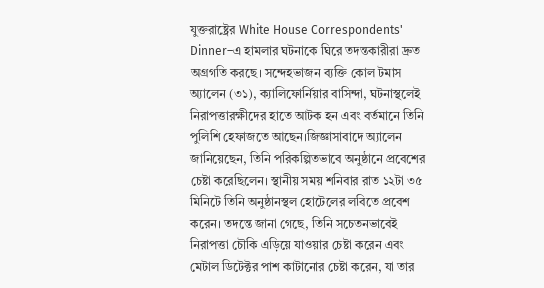যুক্তরাষ্ট্রের White House Correspondents' Dinner–এ হামলার ঘটনাকে ঘিরে তদন্তকারীরা দ্রুত অগ্রগতি করছে। সন্দেহভাজন ব্যক্তি কোল টমাস অ্যালেন (৩১), ক্যালিফোর্নিয়ার বাসিন্দা, ঘটনাস্থলেই নিরাপত্তারক্ষীদের হাতে আটক হন এবং বর্তমানে তিনি পুলিশি হেফাজতে আছেন।জিজ্ঞাসাবাদে অ্যালেন জানিয়েছেন, তিনি পরিকল্পিতভাবে অনুষ্ঠানে প্রবেশের চেষ্টা করেছিলেন। স্থানীয় সময় শনিবার রাত ১২টা ৩৫ মিনিটে তিনি অনুষ্ঠানস্থল হোটেলের লবিতে প্রবেশ করেন। তদন্তে জানা গেছে, তিনি সচেতনভাবেই নিরাপত্তা চৌকি এড়িয়ে যাওয়ার চেষ্টা করেন এবং মেটাল ডিটেক্টর পাশ কাটানোর চেষ্টা করেন, যা তার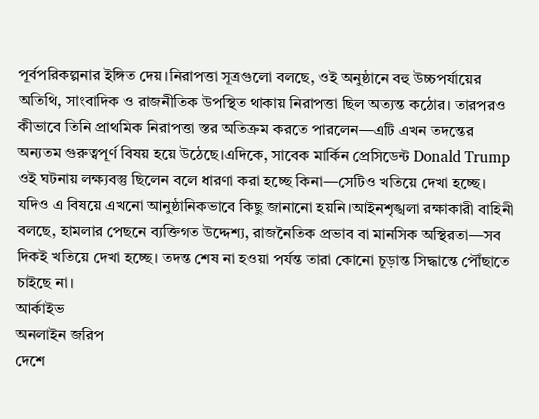পূর্বপরিকল্পনার ইঙ্গিত দেয়।নিরাপত্তা সূত্রগুলো বলছে, ওই অনুষ্ঠানে বহু উচ্চপর্যায়ের অতিথি, সাংবাদিক ও রাজনীতিক উপস্থিত থাকায় নিরাপত্তা ছিল অত্যন্ত কঠোর। তারপরও কীভাবে তিনি প্রাথমিক নিরাপত্তা স্তর অতিক্রম করতে পারলেন—এটি এখন তদন্তের অন্যতম গুরুত্বপূর্ণ বিষয় হয়ে উঠেছে।এদিকে, সাবেক মার্কিন প্রেসিডেন্ট Donald Trump ওই ঘটনায় লক্ষ্যবস্তু ছিলেন বলে ধারণা করা হচ্ছে কিনা—সেটিও খতিয়ে দেখা হচ্ছে। যদিও এ বিষয়ে এখনো আনুষ্ঠানিকভাবে কিছু জানানো হয়নি।আইনশৃঙ্খলা রক্ষাকারী বাহিনী বলছে, হামলার পেছনে ব্যক্তিগত উদ্দেশ্য, রাজনৈতিক প্রভাব বা মানসিক অস্থিরতা—সব দিকই খতিয়ে দেখা হচ্ছে। তদন্ত শেষ না হওয়া পর্যন্ত তারা কোনো চূড়ান্ত সিদ্ধান্তে পৌঁছাতে চাইছে না।
আর্কাইভ
অনলাইন জরিপ
দেশে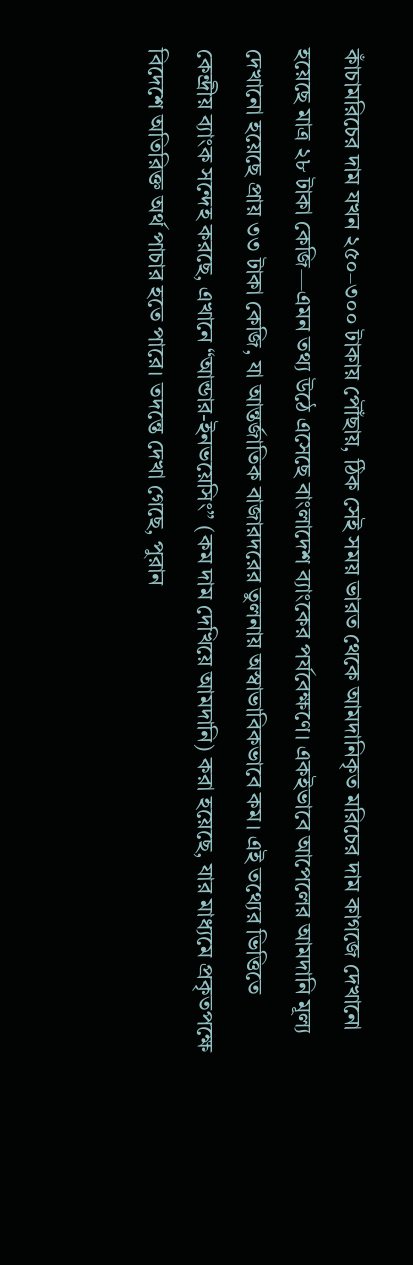কাঁচামরিচের দাম যখন ২৫০–৩০০ টাকায় পৌঁছায়, ঠিক সেই সময় ভারত থেকে আমদানিকৃত মরিচের দাম কাগজে দেখানো হয়েছে মাত্র ২৮ টাকা কেজি—এমন তথ্য উঠে এসেছে বাংলাদেশ ব্যাংকের পর্যবেক্ষণে। একইভাবে আপেলের আমদানি মূল্য দেখানো হয়েছে প্রায় ৩৩ টাকা কেজি, যা আন্তর্জাতিক বাজারদরের তুলনায় অস্বাভাবিকভাবে কম। এই তথ্যের ভিত্তিতে কেন্দ্রীয় ব্যাংক সন্দেহ করছে, এখানে “আন্ডার-ইনভয়েসিং” (কম দাম দেখিয়ে আমদানি) করা হয়েছে, যার মাধ্যমে প্রকৃতপক্ষে বিদেশে অতিরিক্ত অর্থ পাচার হতে পারে। তদন্তে দেখা গেছে, পুরান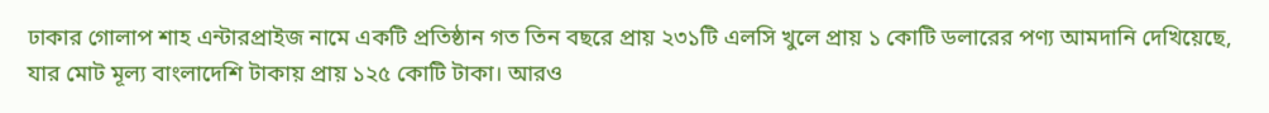ঢাকার গোলাপ শাহ এন্টারপ্রাইজ নামে একটি প্রতিষ্ঠান গত তিন বছরে প্রায় ২৩১টি এলসি খুলে প্রায় ১ কোটি ডলারের পণ্য আমদানি দেখিয়েছে, যার মোট মূল্য বাংলাদেশি টাকায় প্রায় ১২৫ কোটি টাকা। আরও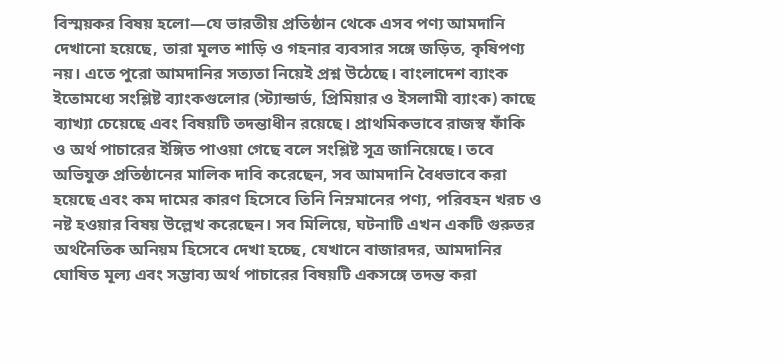বিস্ময়কর বিষয় হলো—যে ভারতীয় প্রতিষ্ঠান থেকে এসব পণ্য আমদানি দেখানো হয়েছে, তারা মূলত শাড়ি ও গহনার ব্যবসার সঙ্গে জড়িত, কৃষিপণ্য নয়। এতে পুরো আমদানির সত্যতা নিয়েই প্রশ্ন উঠেছে। বাংলাদেশ ব্যাংক ইতোমধ্যে সংশ্লিষ্ট ব্যাংকগুলোর (স্ট্যান্ডার্ড, প্রিমিয়ার ও ইসলামী ব্যাংক) কাছে ব্যাখ্যা চেয়েছে এবং বিষয়টি তদন্তাধীন রয়েছে। প্রাথমিকভাবে রাজস্ব ফাঁকি ও অর্থ পাচারের ইঙ্গিত পাওয়া গেছে বলে সংশ্লিষ্ট সূত্র জানিয়েছে। তবে অভিযুক্ত প্রতিষ্ঠানের মালিক দাবি করেছেন, সব আমদানি বৈধভাবে করা হয়েছে এবং কম দামের কারণ হিসেবে তিনি নিম্নমানের পণ্য, পরিবহন খরচ ও নষ্ট হওয়ার বিষয় উল্লেখ করেছেন। সব মিলিয়ে, ঘটনাটি এখন একটি গুরুতর অর্থনৈতিক অনিয়ম হিসেবে দেখা হচ্ছে, যেখানে বাজারদর, আমদানির ঘোষিত মূল্য এবং সম্ভাব্য অর্থ পাচারের বিষয়টি একসঙ্গে তদন্ত করা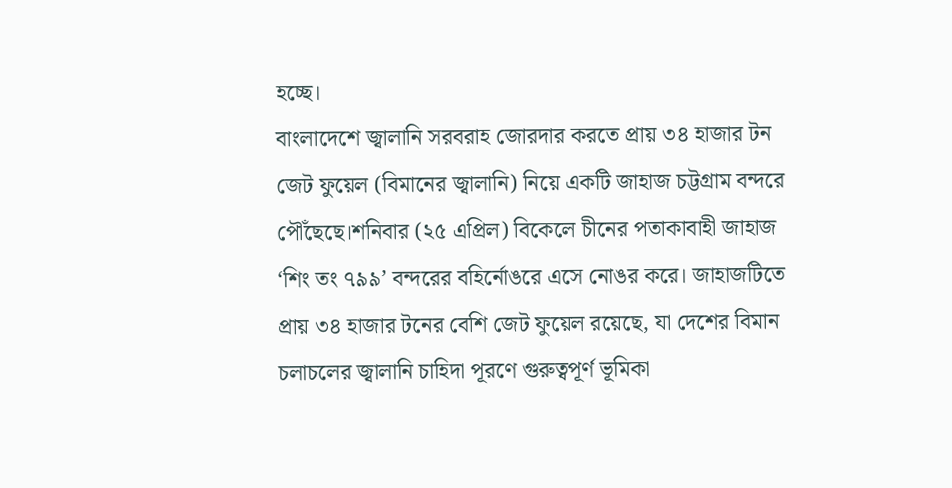হচ্ছে।
বাংলাদেশে জ্বালানি সরবরাহ জোরদার করতে প্রায় ৩৪ হাজার টন জেট ফুয়েল (বিমানের জ্বালানি) নিয়ে একটি জাহাজ চট্টগ্রাম বন্দরে পৌঁছেছে।শনিবার (২৫ এপ্রিল) বিকেলে চীনের পতাকাবাহী জাহাজ ‘শিং তং ৭৯৯’ বন্দরের বহির্নোঙরে এসে নোঙর করে। জাহাজটিতে প্রায় ৩৪ হাজার টনের বেশি জেট ফুয়েল রয়েছে, যা দেশের বিমান চলাচলের জ্বালানি চাহিদা পূরণে গুরুত্বপূর্ণ ভূমিকা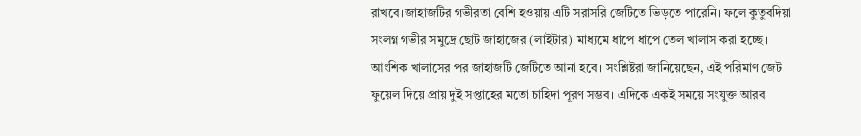রাখবে।জাহাজটির গভীরতা বেশি হওয়ায় এটি সরাসরি জেটিতে ভিড়তে পারেনি। ফলে কুতুবদিয়া সংলগ্ন গভীর সমুদ্রে ছোট জাহাজের (লাইটার) মাধ্যমে ধাপে ধাপে তেল খালাস করা হচ্ছে। আংশিক খালাসের পর জাহাজটি জেটিতে আনা হবে। সংশ্লিষ্টরা জানিয়েছেন, এই পরিমাণ জেট ফুয়েল দিয়ে প্রায় দুই সপ্তাহের মতো চাহিদা পূরণ সম্ভব। এদিকে একই সময়ে সংযুক্ত আরব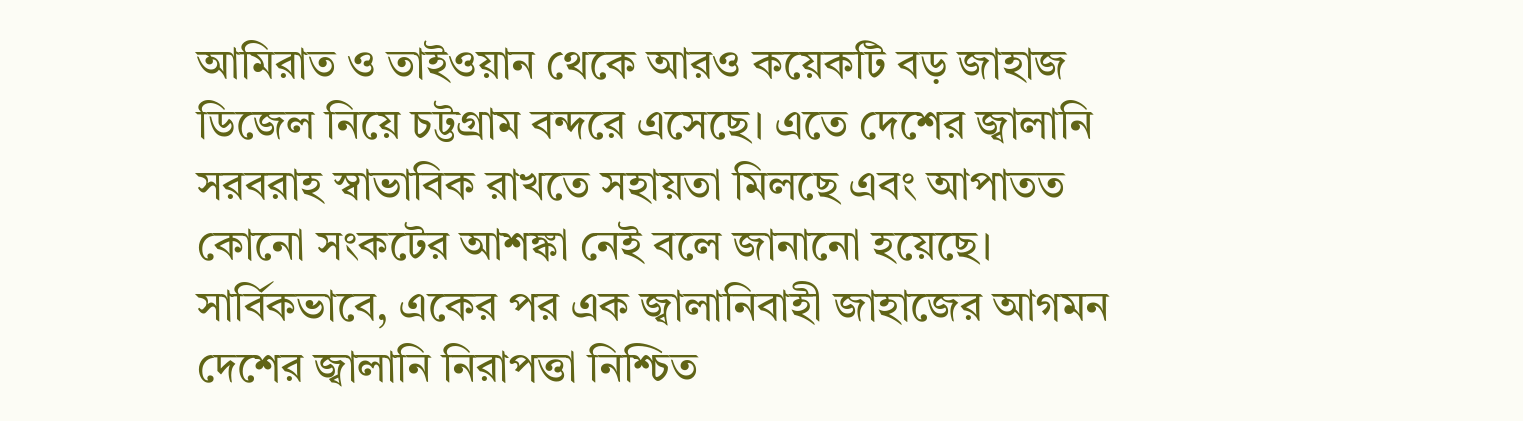আমিরাত ও তাইওয়ান থেকে আরও কয়েকটি বড় জাহাজ ডিজেল নিয়ে চট্টগ্রাম বন্দরে এসেছে। এতে দেশের জ্বালানি সরবরাহ স্বাভাবিক রাখতে সহায়তা মিলছে এবং আপাতত কোনো সংকটের আশঙ্কা নেই বলে জানানো হয়েছে। সার্বিকভাবে, একের পর এক জ্বালানিবাহী জাহাজের আগমন দেশের জ্বালানি নিরাপত্তা নিশ্চিত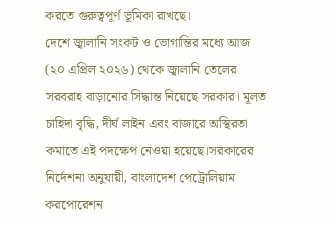করতে গুরুত্বপূর্ণ ভূমিকা রাখছে।
দেশে জ্বালানি সংকট ও ভোগান্তির মধ্যে আজ (২০ এপ্রিল ২০২৬) থেকে জ্বালানি তেলের সরবরাহ বাড়ানোর সিদ্ধান্ত নিয়েছে সরকার। মূলত চাহিদা বৃদ্ধি, দীর্ঘ লাইন এবং বাজারে অস্থিরতা কমাতে এই পদক্ষেপ নেওয়া হয়েছে।সরকারের নির্দেশনা অনুযায়ী, বাংলাদেশ পেট্রোলিয়াম করপোরেশন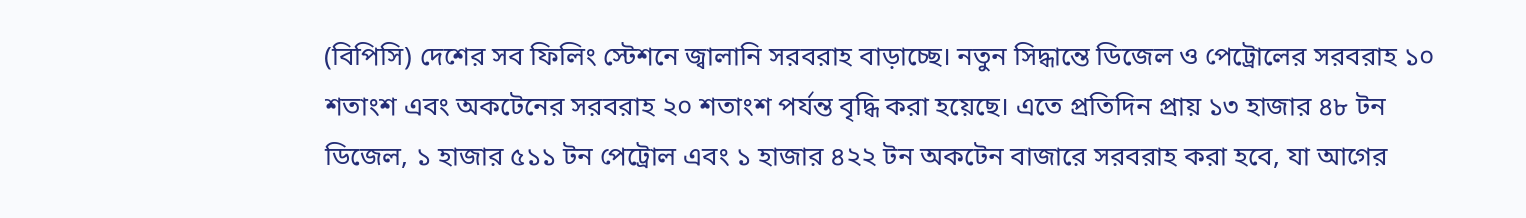(বিপিসি) দেশের সব ফিলিং স্টেশনে জ্বালানি সরবরাহ বাড়াচ্ছে। নতুন সিদ্ধান্তে ডিজেল ও পেট্রোলের সরবরাহ ১০ শতাংশ এবং অকটেনের সরবরাহ ২০ শতাংশ পর্যন্ত বৃদ্ধি করা হয়েছে। এতে প্রতিদিন প্রায় ১৩ হাজার ৪৮ টন ডিজেল, ১ হাজার ৫১১ টন পেট্রোল এবং ১ হাজার ৪২২ টন অকটেন বাজারে সরবরাহ করা হবে, যা আগের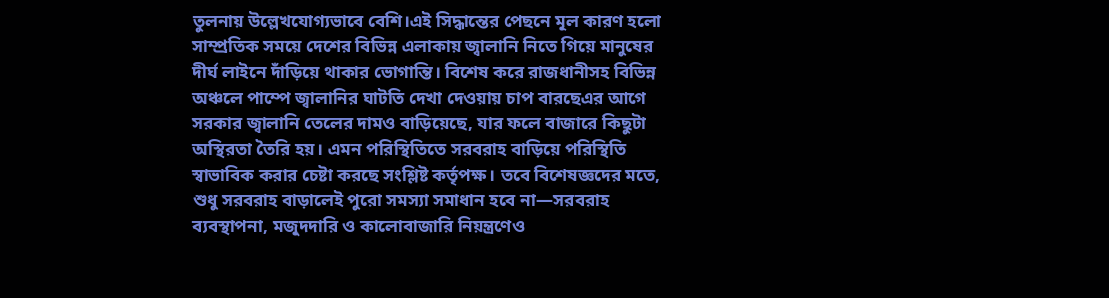তুলনায় উল্লেখযোগ্যভাবে বেশি।এই সিদ্ধান্তের পেছনে মূল কারণ হলো সাম্প্রতিক সময়ে দেশের বিভিন্ন এলাকায় জ্বালানি নিতে গিয়ে মানুষের দীর্ঘ লাইনে দাঁড়িয়ে থাকার ভোগান্তি। বিশেষ করে রাজধানীসহ বিভিন্ন অঞ্চলে পাম্পে জ্বালানির ঘাটতি দেখা দেওয়ায় চাপ বারছেএর আগে সরকার জ্বালানি তেলের দামও বাড়িয়েছে, যার ফলে বাজারে কিছুটা অস্থিরতা তৈরি হয়। এমন পরিস্থিতিতে সরবরাহ বাড়িয়ে পরিস্থিতি স্বাভাবিক করার চেষ্টা করছে সংশ্লিষ্ট কর্তৃপক্ষ। তবে বিশেষজ্ঞদের মতে, শুধু সরবরাহ বাড়ালেই পুরো সমস্যা সমাধান হবে না—সরবরাহ ব্যবস্থাপনা, মজুদদারি ও কালোবাজারি নিয়ন্ত্রণেও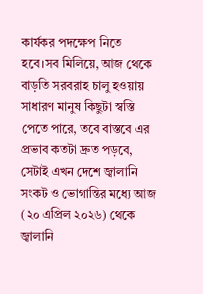কার্যকর পদক্ষেপ নিতে হবে।সব মিলিয়ে, আজ থেকে বাড়তি সরবরাহ চালু হওয়ায় সাধারণ মানুষ কিছুটা স্বস্তি পেতে পারে, তবে বাস্তবে এর প্রভাব কতটা দ্রুত পড়বে, সেটাই এখন দেশে জ্বালানি সংকট ও ভোগান্তির মধ্যে আজ (২০ এপ্রিল ২০২৬) থেকে জ্বালানি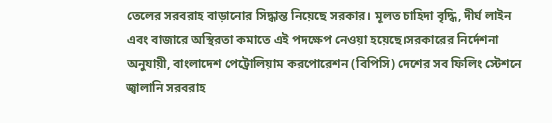তেলের সরবরাহ বাড়ানোর সিদ্ধান্ত নিয়েছে সরকার। মূলত চাহিদা বৃদ্ধি, দীর্ঘ লাইন এবং বাজারে অস্থিরতা কমাতে এই পদক্ষেপ নেওয়া হয়েছে।সরকারের নির্দেশনা অনুযায়ী, বাংলাদেশ পেট্রোলিয়াম করপোরেশন (বিপিসি) দেশের সব ফিলিং স্টেশনে জ্বালানি সরবরাহ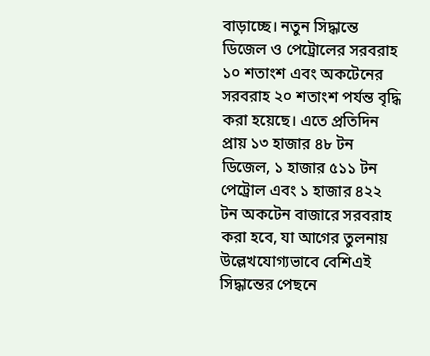বাড়াচ্ছে। নতুন সিদ্ধান্তে ডিজেল ও পেট্রোলের সরবরাহ ১০ শতাংশ এবং অকটেনের সরবরাহ ২০ শতাংশ পর্যন্ত বৃদ্ধি করা হয়েছে। এতে প্রতিদিন প্রায় ১৩ হাজার ৪৮ টন ডিজেল, ১ হাজার ৫১১ টন পেট্রোল এবং ১ হাজার ৪২২ টন অকটেন বাজারে সরবরাহ করা হবে, যা আগের তুলনায় উল্লেখযোগ্যভাবে বেশিএই সিদ্ধান্তের পেছনে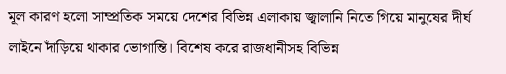মূল কারণ হলো সাম্প্রতিক সময়ে দেশের বিভিন্ন এলাকায় জ্বালানি নিতে গিয়ে মানুষের দীর্ঘ লাইনে দাঁড়িয়ে থাকার ভোগান্তি। বিশেষ করে রাজধানীসহ বিভিন্ন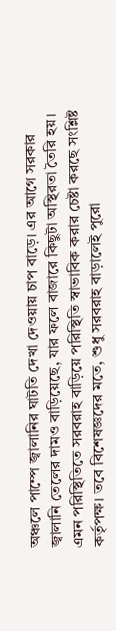অঞ্চলে পাম্পে জ্বালানির ঘাটতি দেখা দেওয়ায় চাপ বাড়ে। এর আগে সরকার জ্বালানি তেলের দামও বাড়িয়েছে, যার ফলে বাজারে কিছুটা অস্থিরতা তৈরি হয়। এমন পরিস্থিতিতে সরবরাহ বাড়িয়ে পরিস্থিতি স্বাভাবিক করার চেষ্টা করছে সংশ্লিষ্ট কর্তৃপক্ষ। তবে বিশেষজ্ঞদের মতে, শুধু সরবরাহ বাড়ালেই পুরো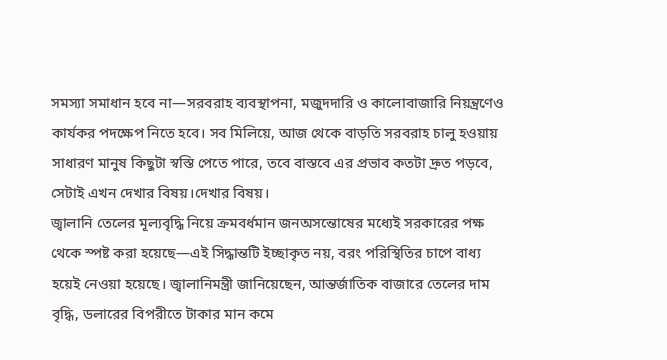সমস্যা সমাধান হবে না—সরবরাহ ব্যবস্থাপনা, মজুদদারি ও কালোবাজারি নিয়ন্ত্রণেও কার্যকর পদক্ষেপ নিতে হবে। সব মিলিয়ে, আজ থেকে বাড়তি সরবরাহ চালু হওয়ায় সাধারণ মানুষ কিছুটা স্বস্তি পেতে পারে, তবে বাস্তবে এর প্রভাব কতটা দ্রুত পড়বে, সেটাই এখন দেখার বিষয়।দেখার বিষয়।
জ্বালানি তেলের মূল্যবৃদ্ধি নিয়ে ক্রমবর্ধমান জনঅসন্তোষের মধ্যেই সরকারের পক্ষ থেকে স্পষ্ট করা হয়েছে—এই সিদ্ধান্তটি ইচ্ছাকৃত নয়, বরং পরিস্থিতির চাপে বাধ্য হয়েই নেওয়া হয়েছে। জ্বালানিমন্ত্রী জানিয়েছেন, আন্তর্জাতিক বাজারে তেলের দাম বৃদ্ধি, ডলারের বিপরীতে টাকার মান কমে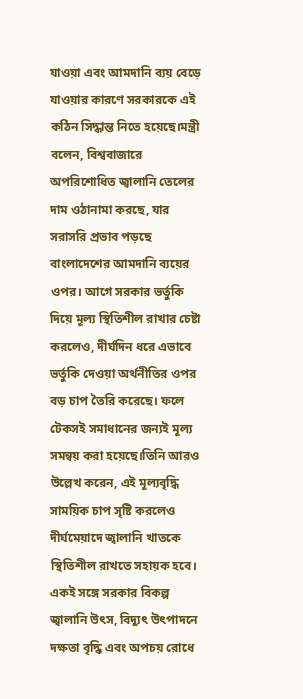যাওয়া এবং আমদানি ব্যয় বেড়ে যাওয়ার কারণে সরকারকে এই কঠিন সিদ্ধান্ত নিতে হয়েছে।মন্ত্রী বলেন, বিশ্ববাজারে অপরিশোধিত জ্বালানি তেলের দাম ওঠানামা করছে, যার সরাসরি প্রভাব পড়ছে বাংলাদেশের আমদানি ব্যয়ের ওপর। আগে সরকার ভর্তুকি দিয়ে মূল্য স্থিতিশীল রাখার চেষ্টা করলেও, দীর্ঘদিন ধরে এভাবে ভর্তুকি দেওয়া অর্থনীতির ওপর বড় চাপ তৈরি করেছে। ফলে টেকসই সমাধানের জন্যই মূল্য সমন্বয় করা হয়েছে।তিনি আরও উল্লেখ করেন, এই মূল্যবৃদ্ধি সাময়িক চাপ সৃষ্টি করলেও দীর্ঘমেয়াদে জ্বালানি খাতকে স্থিতিশীল রাখতে সহায়ক হবে। একই সঙ্গে সরকার বিকল্প জ্বালানি উৎস, বিদ্যুৎ উৎপাদনে দক্ষতা বৃদ্ধি এবং অপচয় রোধে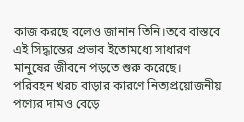কাজ করছে বলেও জানান তিনি।তবে বাস্তবে এই সিদ্ধান্তের প্রভাব ইতোমধ্যে সাধারণ মানুষের জীবনে পড়তে শুরু করেছে। পরিবহন খরচ বাড়ার কারণে নিত্যপ্রয়োজনীয় পণ্যের দামও বেড়ে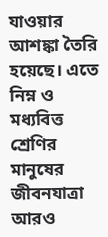যাওয়ার আশঙ্কা তৈরি হয়েছে। এতে নিম্ন ও মধ্যবিত্ত শ্রেণির মানুষের জীবনযাত্রা আরও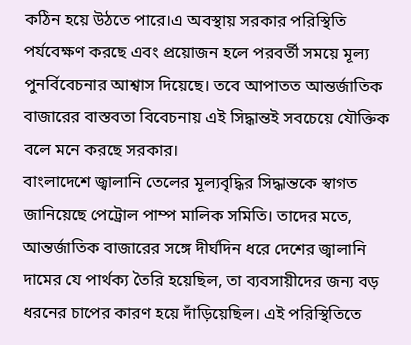কঠিন হয়ে উঠতে পারে।এ অবস্থায় সরকার পরিস্থিতি পর্যবেক্ষণ করছে এবং প্রয়োজন হলে পরবর্তী সময়ে মূল্য পুনর্বিবেচনার আশ্বাস দিয়েছে। তবে আপাতত আন্তর্জাতিক বাজারের বাস্তবতা বিবেচনায় এই সিদ্ধান্তই সবচেয়ে যৌক্তিক বলে মনে করছে সরকার।
বাংলাদেশে জ্বালানি তেলের মূল্যবৃদ্ধির সিদ্ধান্তকে স্বাগত জানিয়েছে পেট্রোল পাম্প মালিক সমিতি। তাদের মতে, আন্তর্জাতিক বাজারের সঙ্গে দীর্ঘদিন ধরে দেশের জ্বালানি দামের যে পার্থক্য তৈরি হয়েছিল, তা ব্যবসায়ীদের জন্য বড় ধরনের চাপের কারণ হয়ে দাঁড়িয়েছিল। এই পরিস্থিতিতে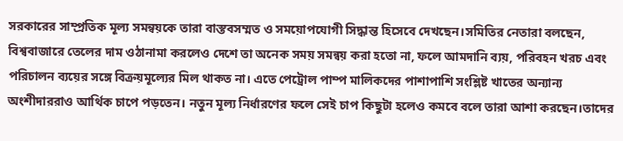সরকারের সাম্প্রতিক মূল্য সমন্বয়কে তারা বাস্তবসম্মত ও সময়োপযোগী সিদ্ধান্ত হিসেবে দেখছেন।সমিতির নেতারা বলছেন, বিশ্ববাজারে তেলের দাম ওঠানামা করলেও দেশে তা অনেক সময় সমন্বয় করা হতো না, ফলে আমদানি ব্যয়, পরিবহন খরচ এবং পরিচালন ব্যয়ের সঙ্গে বিক্রয়মূল্যের মিল থাকত না। এতে পেট্রোল পাম্প মালিকদের পাশাপাশি সংশ্লিষ্ট খাতের অন্যান্য অংশীদাররাও আর্থিক চাপে পড়তেন। নতুন মূল্য নির্ধারণের ফলে সেই চাপ কিছুটা হলেও কমবে বলে তারা আশা করছেন।তাদের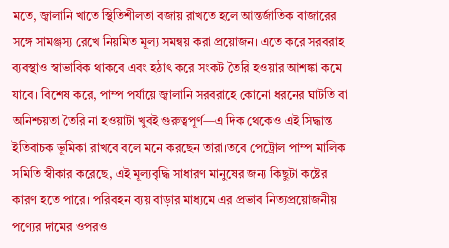মতে, জ্বালানি খাতে স্থিতিশীলতা বজায় রাখতে হলে আন্তর্জাতিক বাজারের সঙ্গে সামঞ্জস্য রেখে নিয়মিত মূল্য সমন্বয় করা প্রয়োজন। এতে করে সরবরাহ ব্যবস্থাও স্বাভাবিক থাকবে এবং হঠাৎ করে সংকট তৈরি হওয়ার আশঙ্কা কমে যাবে। বিশেষ করে, পাম্প পর্যায়ে জ্বালানি সরবরাহে কোনো ধরনের ঘাটতি বা অনিশ্চয়তা তৈরি না হওয়াটা খুবই গুরুত্বপূর্ণ—এ দিক থেকেও এই সিদ্ধান্ত ইতিবাচক ভূমিকা রাখবে বলে মনে করছেন তারা।তবে পেট্রোল পাম্প মালিক সমিতি স্বীকার করেছে, এই মূল্যবৃদ্ধি সাধারণ মানুষের জন্য কিছুটা কষ্টের কারণ হতে পারে। পরিবহন ব্যয় বাড়ার মাধ্যমে এর প্রভাব নিত্যপ্রয়োজনীয় পণ্যের দামের ওপরও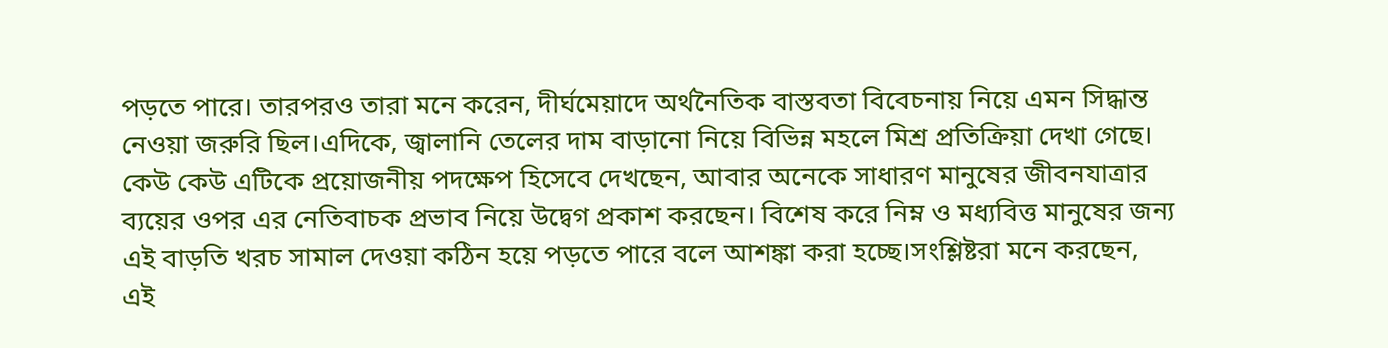পড়তে পারে। তারপরও তারা মনে করেন, দীর্ঘমেয়াদে অর্থনৈতিক বাস্তবতা বিবেচনায় নিয়ে এমন সিদ্ধান্ত নেওয়া জরুরি ছিল।এদিকে, জ্বালানি তেলের দাম বাড়ানো নিয়ে বিভিন্ন মহলে মিশ্র প্রতিক্রিয়া দেখা গেছে। কেউ কেউ এটিকে প্রয়োজনীয় পদক্ষেপ হিসেবে দেখছেন, আবার অনেকে সাধারণ মানুষের জীবনযাত্রার ব্যয়ের ওপর এর নেতিবাচক প্রভাব নিয়ে উদ্বেগ প্রকাশ করছেন। বিশেষ করে নিম্ন ও মধ্যবিত্ত মানুষের জন্য এই বাড়তি খরচ সামাল দেওয়া কঠিন হয়ে পড়তে পারে বলে আশঙ্কা করা হচ্ছে।সংশ্লিষ্টরা মনে করছেন, এই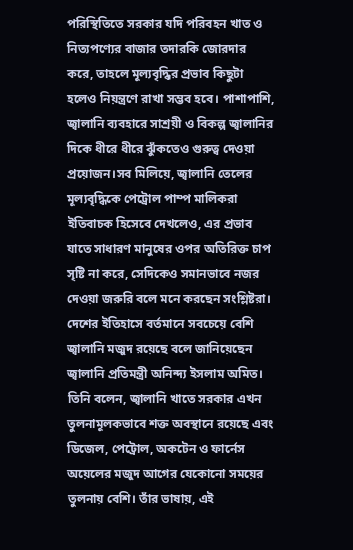পরিস্থিতিতে সরকার যদি পরিবহন খাত ও নিত্যপণ্যের বাজার তদারকি জোরদার করে, তাহলে মূল্যবৃদ্ধির প্রভাব কিছুটা হলেও নিয়ন্ত্রণে রাখা সম্ভব হবে। পাশাপাশি, জ্বালানি ব্যবহারে সাশ্রয়ী ও বিকল্প জ্বালানির দিকে ধীরে ধীরে ঝুঁকতেও গুরুত্ব দেওয়া প্রয়োজন।সব মিলিয়ে, জ্বালানি তেলের মূল্যবৃদ্ধিকে পেট্রোল পাম্প মালিকরা ইতিবাচক হিসেবে দেখলেও, এর প্রভাব যাতে সাধারণ মানুষের ওপর অতিরিক্ত চাপ সৃষ্টি না করে, সেদিকেও সমানভাবে নজর দেওয়া জরুরি বলে মনে করছেন সংশ্লিষ্টরা।
দেশের ইতিহাসে বর্তমানে সবচেয়ে বেশি জ্বালানি মজুদ রয়েছে বলে জানিয়েছেন জ্বালানি প্রতিমন্ত্রী অনিন্দ্য ইসলাম অমিত। তিনি বলেন, জ্বালানি খাতে সরকার এখন তুলনামূলকভাবে শক্ত অবস্থানে রয়েছে এবং ডিজেল, পেট্রোল, অকটেন ও ফার্নেস অয়েলের মজুদ আগের যেকোনো সময়ের তুলনায় বেশি। তাঁর ভাষায়, এই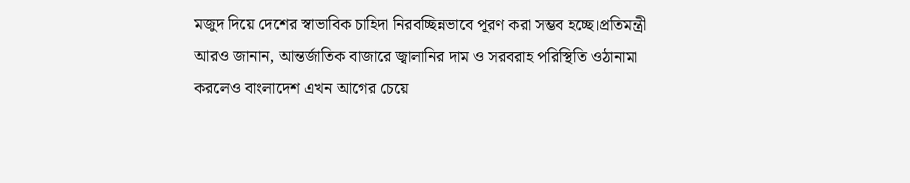মজুদ দিয়ে দেশের স্বাভাবিক চাহিদা নিরবচ্ছিন্নভাবে পূরণ করা সম্ভব হচ্ছে।প্রতিমন্ত্রী আরও জানান, আন্তর্জাতিক বাজারে জ্বালানির দাম ও সরবরাহ পরিস্থিতি ওঠানামা করলেও বাংলাদেশ এখন আগের চেয়ে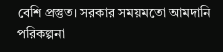বেশি প্রস্তুত। সরকার সময়মতো আমদানি পরিকল্পনা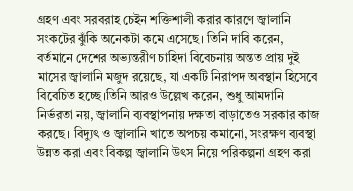গ্রহণ এবং সরবরাহ চেইন শক্তিশালী করার কারণে জ্বালানি সংকটের ঝুঁকি অনেকটা কমে এসেছে। তিনি দাবি করেন, বর্তমানে দেশের অভ্যন্তরীণ চাহিদা বিবেচনায় অন্তত প্রায় দুই মাসের জ্বালানি মজুদ রয়েছে, যা একটি নিরাপদ অবস্থান হিসেবে বিবেচিত হচ্ছে।তিনি আরও উল্লেখ করেন, শুধু আমদানি নির্ভরতা নয়, জ্বালানি ব্যবস্থাপনায় দক্ষতা বাড়াতেও সরকার কাজ করছে। বিদ্যুৎ ও জ্বালানি খাতে অপচয় কমানো, সংরক্ষণ ব্যবস্থা উন্নত করা এবং বিকল্প জ্বালানি উৎস নিয়ে পরিকল্পনা গ্রহণ করা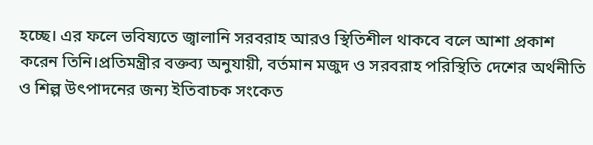হচ্ছে। এর ফলে ভবিষ্যতে জ্বালানি সরবরাহ আরও স্থিতিশীল থাকবে বলে আশা প্রকাশ করেন তিনি।প্রতিমন্ত্রীর বক্তব্য অনুযায়ী, বর্তমান মজুদ ও সরবরাহ পরিস্থিতি দেশের অর্থনীতি ও শিল্প উৎপাদনের জন্য ইতিবাচক সংকেত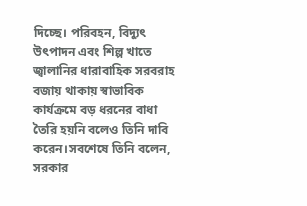দিচ্ছে। পরিবহন, বিদ্যুৎ উৎপাদন এবং শিল্প খাতে জ্বালানির ধারাবাহিক সরবরাহ বজায় থাকায় স্বাভাবিক কার্যক্রমে বড় ধরনের বাধা তৈরি হয়নি বলেও তিনি দাবি করেন।সবশেষে তিনি বলেন, সরকার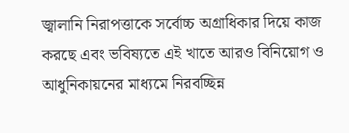জ্বালানি নিরাপত্তাকে সর্বোচ্চ অগ্রাধিকার দিয়ে কাজ করছে এবং ভবিষ্যতে এই খাতে আরও বিনিয়োগ ও আধুনিকায়নের মাধ্যমে নিরবচ্ছিন্ন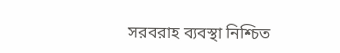সরবরাহ ব্যবস্থা নিশ্চিত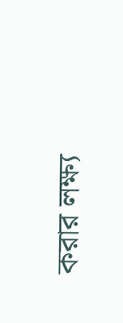করার লক্ষ্য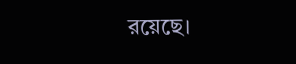রয়েছে।